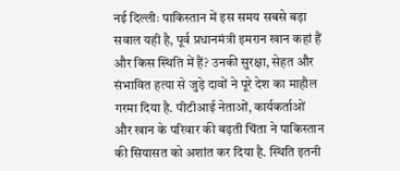नई दिल्लीः पाकिस्तान में इस समय सबसे बड़ा सवाल यही है, पूर्व प्रधानमंत्री इमरान खान कहां हैं और किस स्थिति में हैं? उनकी सुरक्षा, सेहत और संभावित हत्या से जुड़े दावों ने पूरे देश का माहौल गरमा दिया है. पीटीआई नेताओं, कार्यकर्ताओं और खान के परिवार की बढ़ती चिंता ने पाकिस्तान की सियासत को अशांत कर दिया है. स्थिति इतनी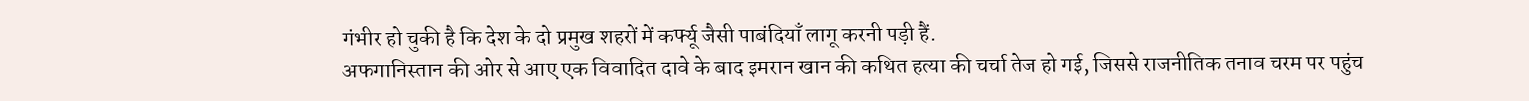गंभीर हो चुकी है कि देश के दो प्रमुख शहरों में कर्फ्यू जैसी पाबंदियाँ लागू करनी पड़ी हैं.
अफगानिस्तान की ओर से आए एक विवादित दावे के बाद इमरान खान की कथित हत्या की चर्चा तेज हो गई, जिससे राजनीतिक तनाव चरम पर पहुंच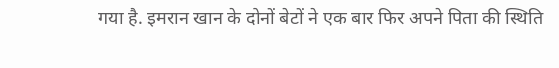गया है. इमरान खान के दोनों बेटों ने एक बार फिर अपने पिता की स्थिति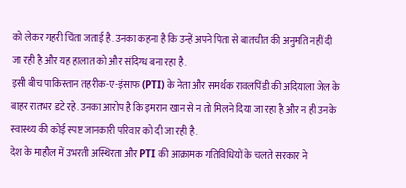को लेकर गहरी चिंता जताई है. उनका कहना है कि उन्हें अपने पिता से बातचीत की अनुमति नहीं दी जा रही है और यह हालात को और संदिग्ध बना रहा है.
इसी बीच पाकिस्तान तहरीक-ए-इंसाफ (PTI) के नेता और समर्थक रावलपिंडी की अदियाला जेल के बाहर रातभर डटे रहे. उनका आरोप है कि इमरान खान से न तो मिलने दिया जा रहा है और न ही उनके स्वास्थ्य की कोई स्पष्ट जानकारी परिवार को दी जा रही है.
देश के माहौल में उभरती अस्थिरता और PTI की आक्रामक गतिविधियों के चलते सरकार ने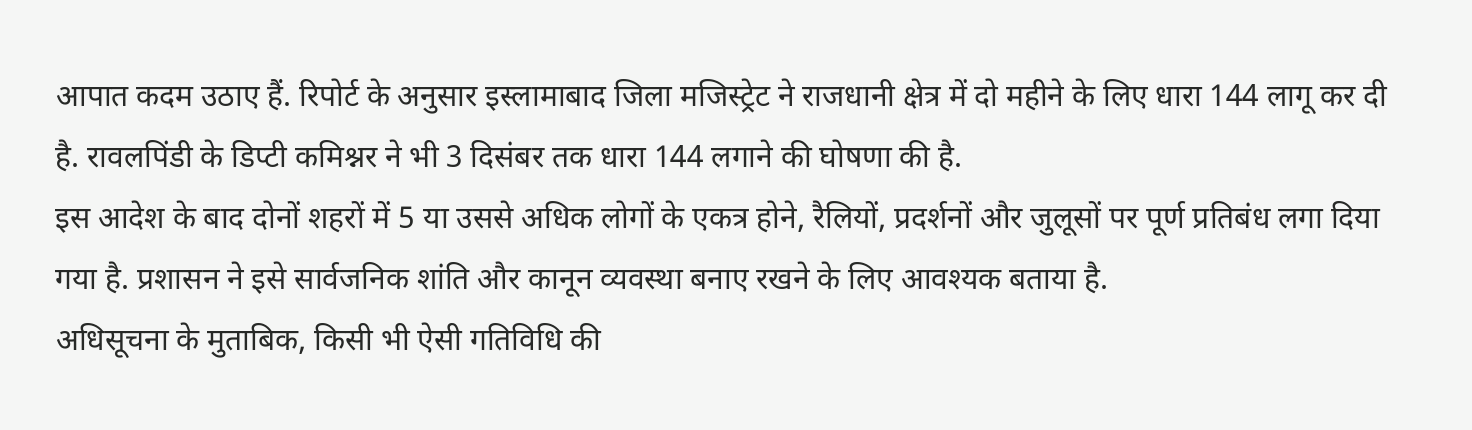आपात कदम उठाए हैं. रिपोर्ट के अनुसार इस्लामाबाद जिला मजिस्ट्रेट ने राजधानी क्षेत्र में दो महीने के लिए धारा 144 लागू कर दी है. रावलपिंडी के डिप्टी कमिश्नर ने भी 3 दिसंबर तक धारा 144 लगाने की घोषणा की है.
इस आदेश के बाद दोनों शहरों में 5 या उससे अधिक लोगों के एकत्र होने, रैलियों, प्रदर्शनों और जुलूसों पर पूर्ण प्रतिबंध लगा दिया गया है. प्रशासन ने इसे सार्वजनिक शांति और कानून व्यवस्था बनाए रखने के लिए आवश्यक बताया है.
अधिसूचना के मुताबिक, किसी भी ऐसी गतिविधि की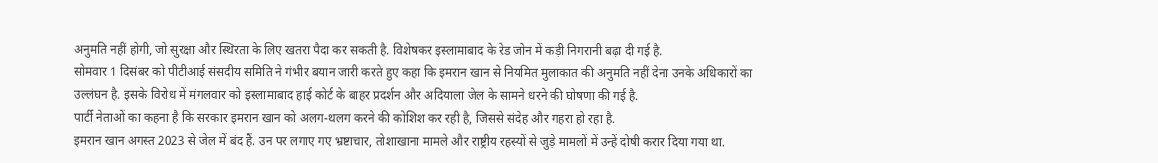अनुमति नहीं होगी, जो सुरक्षा और स्थिरता के लिए खतरा पैदा कर सकती है. विशेषकर इस्लामाबाद के रेड जोन में कड़ी निगरानी बढ़ा दी गई है.
सोमवार 1 दिसंबर को पीटीआई संसदीय समिति ने गंभीर बयान जारी करते हुए कहा कि इमरान खान से नियमित मुलाकात की अनुमति नहीं देना उनके अधिकारों का उल्लंघन है. इसके विरोध में मंगलवार को इस्लामाबाद हाई कोर्ट के बाहर प्रदर्शन और अदियाला जेल के सामने धरने की घोषणा की गई है.
पार्टी नेताओं का कहना है कि सरकार इमरान खान को अलग-थलग करने की कोशिश कर रही है, जिससे संदेह और गहरा हो रहा है.
इमरान खान अगस्त 2023 से जेल में बंद हैं. उन पर लगाए गए भ्रष्टाचार, तोशाखाना मामले और राष्ट्रीय रहस्यों से जुड़े मामलों में उन्हें दोषी करार दिया गया था.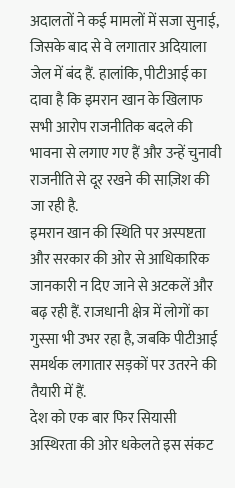अदालतों ने कई मामलों में सजा सुनाई, जिसके बाद से वे लगातार अदियाला जेल में बंद हैं. हालांकि, पीटीआई का दावा है कि इमरान खान के खिलाफ सभी आरोप राजनीतिक बदले की भावना से लगाए गए हैं और उन्हें चुनावी राजनीति से दूर रखने की साज़िश की जा रही है.
इमरान खान की स्थिति पर अस्पष्टता और सरकार की ओर से आधिकारिक जानकारी न दिए जाने से अटकलें और बढ़ रही हैं. राजधानी क्षेत्र में लोगों का गुस्सा भी उभर रहा है, जबकि पीटीआई समर्थक लगातार सड़कों पर उतरने की तैयारी में हैं.
देश को एक बार फिर सियासी अस्थिरता की ओर धकेलते इस संकट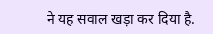ने यह सवाल खड़ा कर दिया है.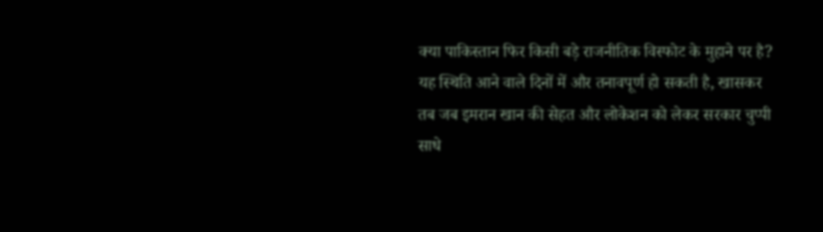क्या पाकिस्तान फिर किसी बड़े राजनीतिक विस्फोट के मुहाने पर है? यह स्थिति आने वाले दिनों में और तनावपूर्ण हो सकती है, खासकर तब जब इमरान खान की सेहत और लोकेशन को लेकर सरकार चुप्पी साधे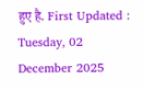हुए है. First Updated : Tuesday, 02 December 2025